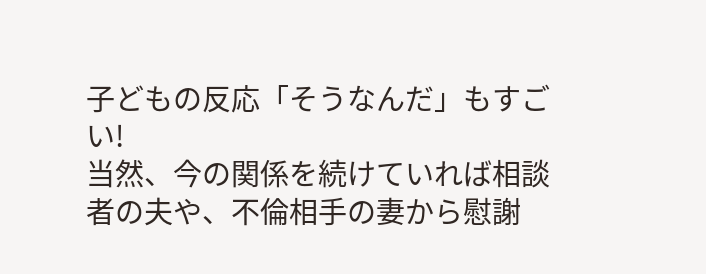子どもの反応「そうなんだ」もすごい!
当然、今の関係を続けていれば相談者の夫や、不倫相手の妻から慰謝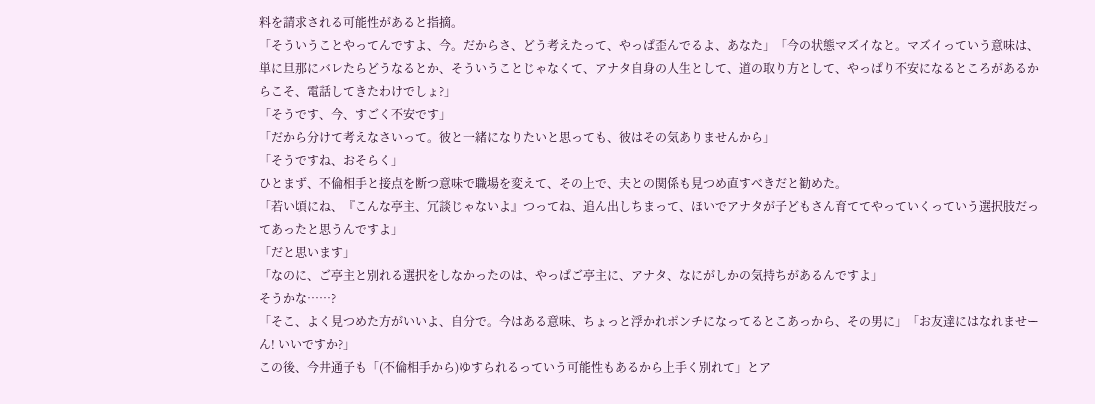料を請求される可能性があると指摘。
「そういうことやってんですよ、今。だからさ、どう考えたって、やっぱ歪んでるよ、あなた」「今の状態マズイなと。マズイっていう意味は、単に旦那にバレたらどうなるとか、そういうことじゃなくて、アナタ自身の人生として、道の取り方として、やっぱり不安になるところがあるからこそ、電話してきたわけでしょ?」
「そうです、今、すごく不安です」
「だから分けて考えなさいって。彼と一緒になりたいと思っても、彼はその気ありませんから」
「そうですね、おそらく」
ひとまず、不倫相手と接点を断つ意味で職場を変えて、その上で、夫との関係も見つめ直すべきだと勧めた。
「若い頃にね、『こんな亭主、冗談じゃないよ』つってね、追ん出しちまって、ほいでアナタが子どもさん育ててやっていくっていう選択肢だってあったと思うんですよ」
「だと思います」
「なのに、ご亭主と別れる選択をしなかったのは、やっぱご亭主に、アナタ、なにがしかの気持ちがあるんですよ」
そうかな……?
「そこ、よく見つめた方がいいよ、自分で。今はある意味、ちょっと浮かれポンチになってるとこあっから、その男に」「お友達にはなれませーん! いいですか?」
この後、今井通子も「(不倫相手から)ゆすられるっていう可能性もあるから上手く別れて」とア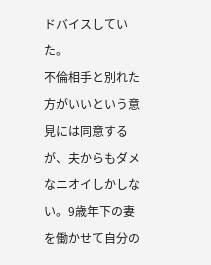ドバイスしていた。
不倫相手と別れた方がいいという意見には同意するが、夫からもダメなニオイしかしない。9歳年下の妻を働かせて自分の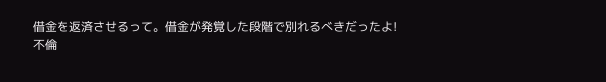借金を返済させるって。借金が発覚した段階で別れるべきだったよ!
不倫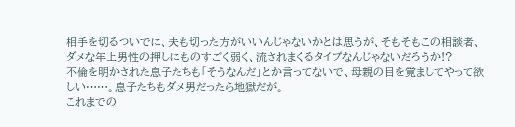相手を切るついでに、夫も切った方がいいんじゃないかとは思うが、そもそもこの相談者、ダメな年上男性の押しにものすごく弱く、流されまくるタイプなんじゃないだろうか!?
不倫を明かされた息子たちも「そうなんだ」とか言ってないで、母親の目を覚ましてやって欲しい……。息子たちもダメ男だったら地獄だが。
これまでの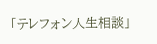「テレフォン人生相談」